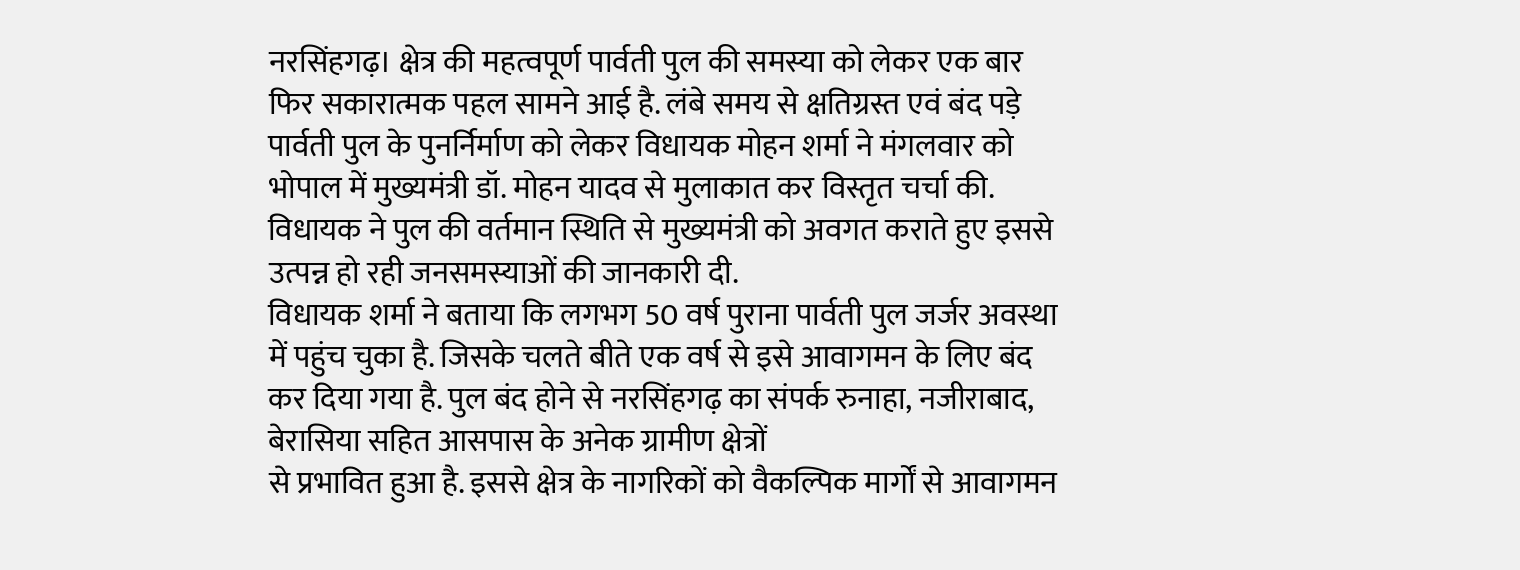नरसिंहगढ़। क्षेत्र की महत्वपूर्ण पार्वती पुल की समस्या को लेकर एक बार फिर सकारात्मक पहल सामने आई है. लंबे समय से क्षतिग्रस्त एवं बंद पड़े पार्वती पुल के पुनर्निर्माण को लेकर विधायक मोहन शर्मा ने मंगलवार को भोपाल में मुख्यमंत्री डॉ. मोहन यादव से मुलाकात कर विस्तृत चर्चा की. विधायक ने पुल की वर्तमान स्थिति से मुख्यमंत्री को अवगत कराते हुए इससे उत्पन्न हो रही जनसमस्याओं की जानकारी दी.
विधायक शर्मा ने बताया कि लगभग 50 वर्ष पुराना पार्वती पुल जर्जर अवस्था में पहुंच चुका है. जिसके चलते बीते एक वर्ष से इसे आवागमन के लिए बंद कर दिया गया है. पुल बंद होने से नरसिंहगढ़ का संपर्क रुनाहा, नजीराबाद, बेरासिया सहित आसपास के अनेक ग्रामीण क्षेत्रों
से प्रभावित हुआ है. इससे क्षेत्र के नागरिकों को वैकल्पिक मार्गों से आवागमन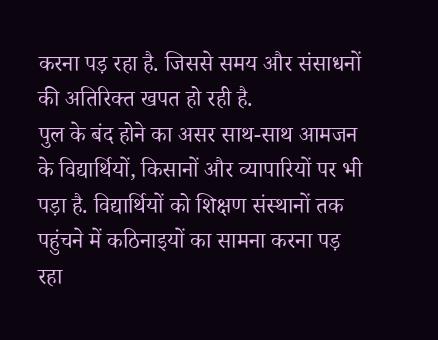करना पड़ रहा है. जिससे समय और संसाधनों की अतिरिक्त खपत हो रही है.
पुल के बंद होने का असर साथ-साथ आमजन के विद्यार्थियों, किसानों और व्यापारियों पर भी पड़ा है. विद्यार्थियों को शिक्षण संस्थानों तक पहुंचने में कठिनाइयों का सामना करना पड़ रहा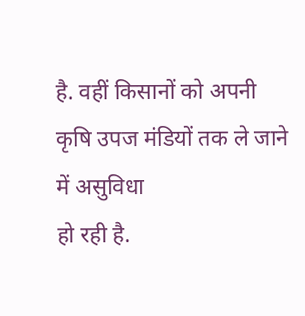है. वहीं किसानों को अपनी कृषि उपज मंडियों तक ले जाने में असुविधा
हो रही है.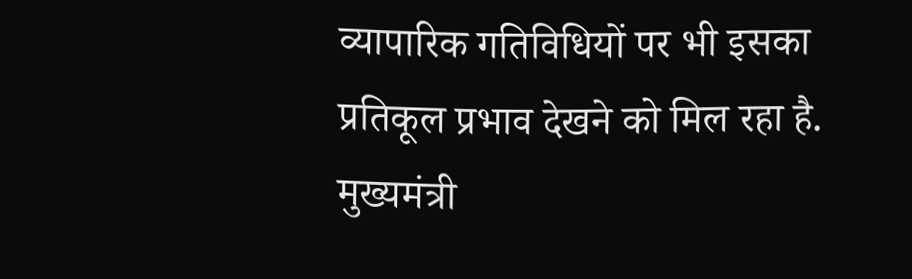व्यापारिक गतिविधियों पर भी इसका प्रतिकूल प्रभाव देखने को मिल रहा है.
मुख्यमंत्री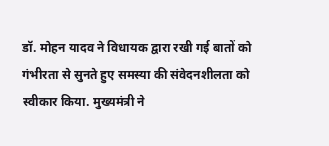डॉ. मोहन यादव ने विधायक द्वारा रखी गई बातों को गंभीरता से सुनते हुए समस्या की संवेदनशीलता को स्वीकार किया. मुख्यमंत्री ने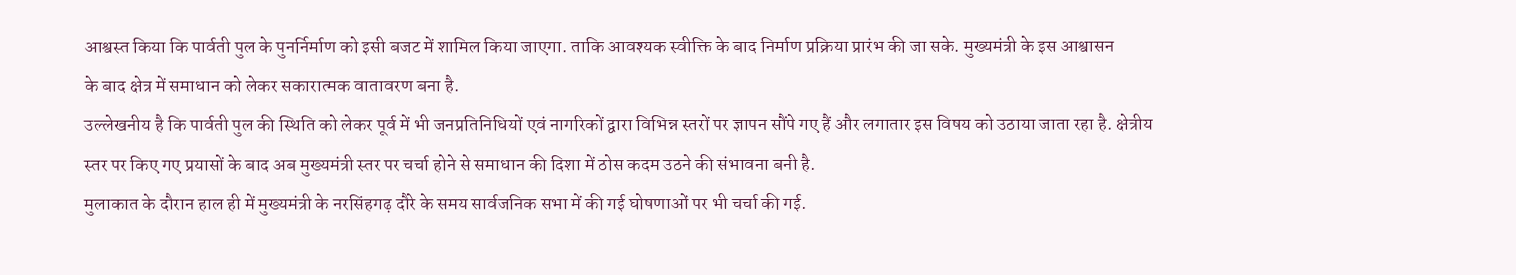आश्वस्त किया कि पार्वती पुल के पुनर्निर्माण को इसी बजट में शामिल किया जाएगा. ताकि आवश्यक स्वीक्ति के बाद निर्माण प्रक्रिया प्रारंभ की जा सके. मुख्यमंत्री के इस आश्वासन
के बाद क्षेत्र में समाधान को लेकर सकारात्मक वातावरण बना है.
उल्लेखनीय है कि पार्वती पुल की स्थिति को लेकर पूर्व में भी जनप्रतिनिधियों एवं नागरिकों द्वारा विभिन्न स्तरों पर ज्ञापन सौंपे गए हैं और लगातार इस विषय को उठाया जाता रहा है. क्षेत्रीय स्तर पर किए गए प्रयासों के बाद अब मुख्यमंत्री स्तर पर चर्चा होने से समाधान की दिशा में ठोस कदम उठने की संभावना बनी है.
मुलाकात के दौरान हाल ही में मुख्यमंत्री के नरसिंहगढ़ दौरे के समय सार्वजनिक सभा में की गई घोषणाओं पर भी चर्चा की गई.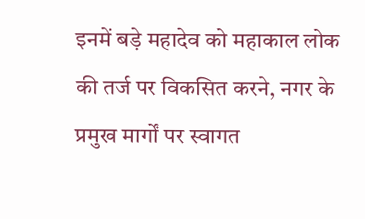इनमें बड़े महादेव को महाकाल लोक की तर्ज पर विकसित करने, नगर के प्रमुख मार्गों पर स्वागत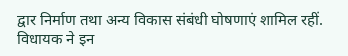द्वार निर्माण तथा अन्य विकास संबंधी घोषणाएं शामिल रहीं. विधायक ने इन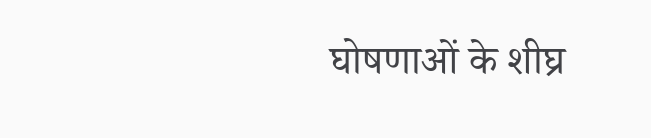घोषणाओं के शीघ्र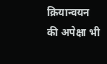क्रियान्वयन की अपेक्षा भी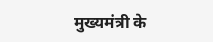मुख्यमंत्री के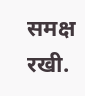समक्ष रखी.